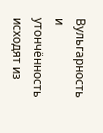Вульгарность и утончённость исходят из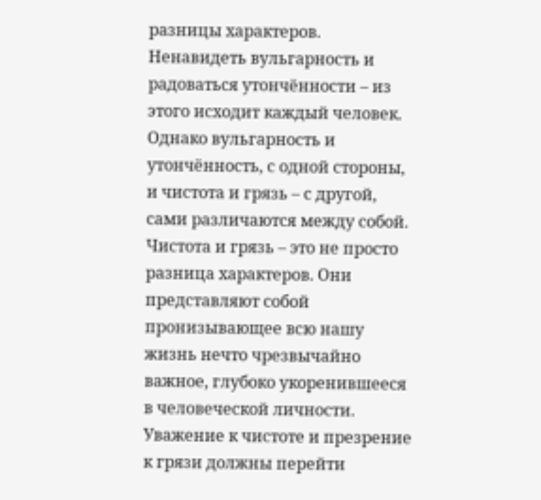разницы характеров. Ненавидеть вульгарность и радоваться утончённости – из этого исходит каждый человек. Однако вульгарность и утончённость, с одной стороны, и чистота и грязь – с другой, сами различаются между собой. Чистота и грязь – это не просто разница характеров. Они представляют собой пронизывающее всю нашу жизнь нечто чрезвычайно важное, глубоко укоренившееся в человеческой личности. Уважение к чистоте и презрение к грязи должны перейти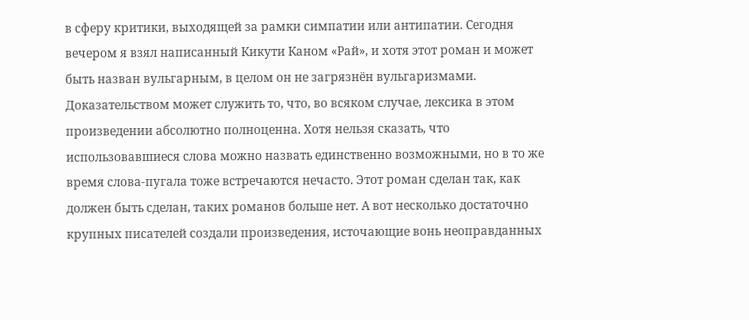в сферу критики, выходящей за рамки симпатии или антипатии. Сегодня вечером я взял написанный Кикути Каном «Рай», и хотя этот роман и может быть назван вульгарным, в целом он не загрязнён вульгаризмами. Доказательством может служить то, что, во всяком случае, лексика в этом произведении абсолютно полноценна. Хотя нельзя сказать, что использовавшиеся слова можно назвать единственно возможными, но в то же время слова-пугала тоже встречаются нечасто. Этот роман сделан так, как должен быть сделан, таких романов больше нет. А вот несколько достаточно крупных писателей создали произведения, источающие вонь неоправданных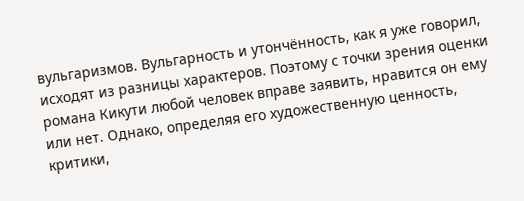вульгаризмов. Вульгарность и утончённость, как я уже говорил, исходят из разницы характеров. Поэтому с точки зрения оценки романа Кикути любой человек вправе заявить, нравится он ему или нет. Однако, определяя его художественную ценность, критики,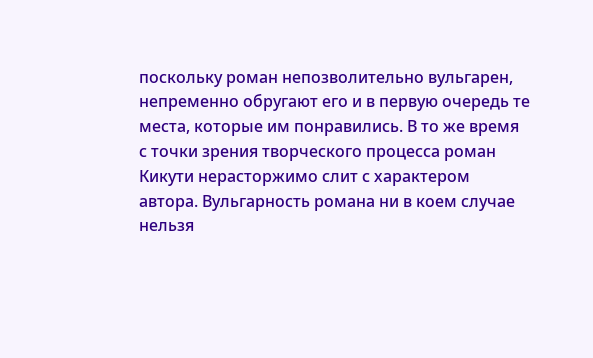поскольку роман непозволительно вульгарен, непременно обругают его и в первую очередь те места, которые им понравились. В то же время с точки зрения творческого процесса роман Кикути нерасторжимо слит с характером автора. Вульгарность романа ни в коем случае нельзя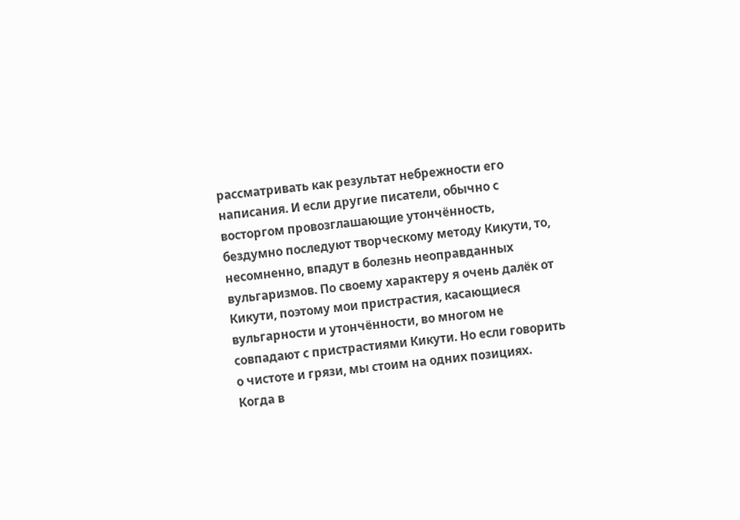рассматривать как результат небрежности его написания. И если другие писатели, обычно с восторгом провозглашающие утончённость, бездумно последуют творческому методу Кикути, то, несомненно, впадут в болезнь неоправданных вульгаризмов. По своему характеру я очень далёк от Кикути, поэтому мои пристрастия, касающиеся вульгарности и утончённости, во многом не совпадают с пристрастиями Кикути. Но если говорить о чистоте и грязи, мы стоим на одних позициях.
Когда в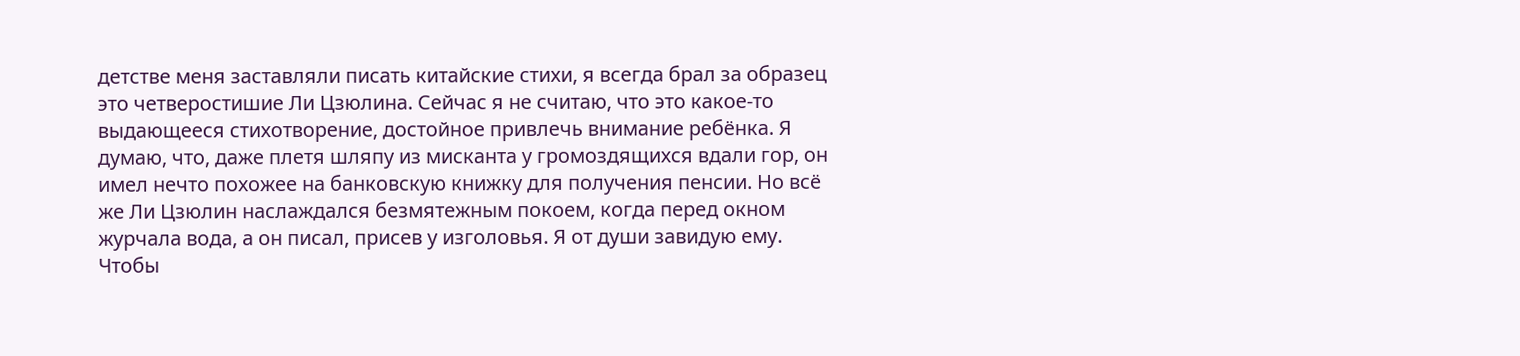детстве меня заставляли писать китайские стихи, я всегда брал за образец это четверостишие Ли Цзюлина. Сейчас я не считаю, что это какое-то выдающееся стихотворение, достойное привлечь внимание ребёнка. Я думаю, что, даже плетя шляпу из мисканта у громоздящихся вдали гор, он имел нечто похожее на банковскую книжку для получения пенсии. Но всё же Ли Цзюлин наслаждался безмятежным покоем, когда перед окном журчала вода, а он писал, присев у изголовья. Я от души завидую ему. Чтобы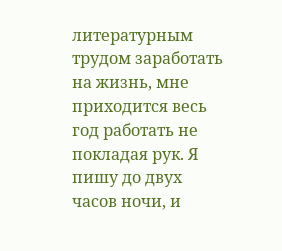литературным трудом заработать на жизнь, мне приходится весь год работать не покладая рук. Я пишу до двух часов ночи, и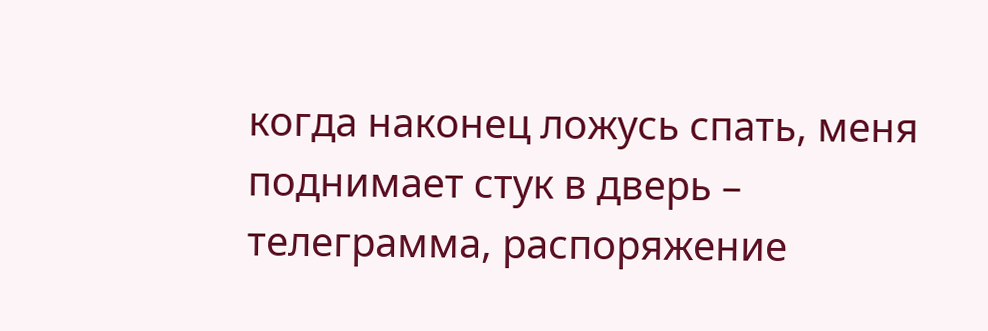когда наконец ложусь спать, меня поднимает стук в дверь – телеграмма, распоряжение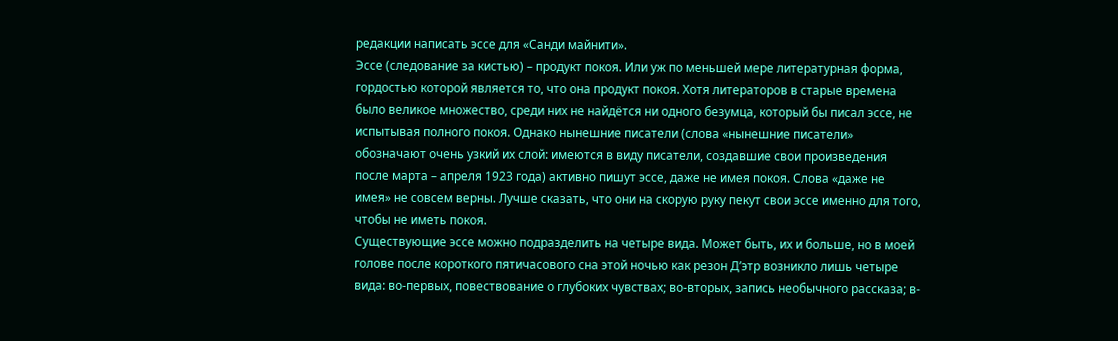редакции написать эссе для «Санди майнити».
Эссе (следование за кистью) – продукт покоя. Или уж по меньшей мере литературная форма, гордостью которой является то, что она продукт покоя. Хотя литераторов в старые времена было великое множество, среди них не найдётся ни одного безумца, который бы писал эссе, не испытывая полного покоя. Однако нынешние писатели (слова «нынешние писатели» обозначают очень узкий их слой: имеются в виду писатели, создавшие свои произведения после марта – апреля 1923 года) активно пишут эссе, даже не имея покоя. Слова «даже не имея» не совсем верны. Лучше сказать, что они на скорую руку пекут свои эссе именно для того, чтобы не иметь покоя.
Существующие эссе можно подразделить на четыре вида. Может быть, их и больше, но в моей голове после короткого пятичасового сна этой ночью как резон Д’этр возникло лишь четыре вида: во-первых, повествование о глубоких чувствах; во-вторых, запись необычного рассказа; в-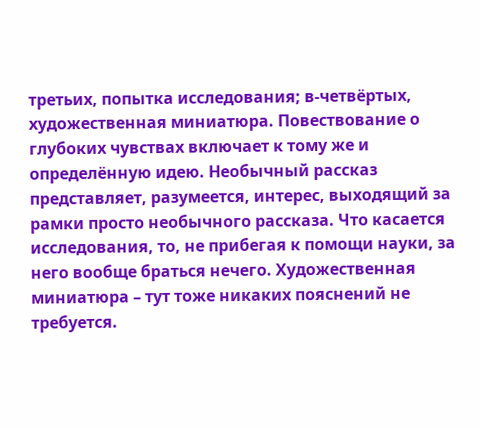третьих, попытка исследования; в-четвёртых, художественная миниатюра. Повествование о глубоких чувствах включает к тому же и определённую идею. Необычный рассказ представляет, разумеется, интерес, выходящий за рамки просто необычного рассказа. Что касается исследования, то, не прибегая к помощи науки, за него вообще браться нечего. Художественная миниатюра – тут тоже никаких пояснений не требуется.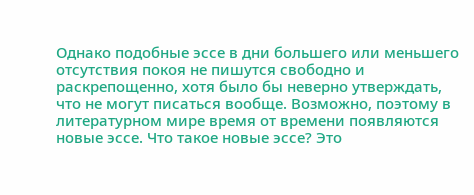Однако подобные эссе в дни большего или меньшего отсутствия покоя не пишутся свободно и раскрепощенно, хотя было бы неверно утверждать, что не могут писаться вообще. Возможно, поэтому в литературном мире время от времени появляются новые эссе. Что такое новые эссе? Это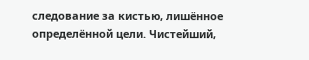следование за кистью, лишённое определённой цели. Чистейший,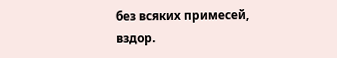без всяких примесей, вздор.